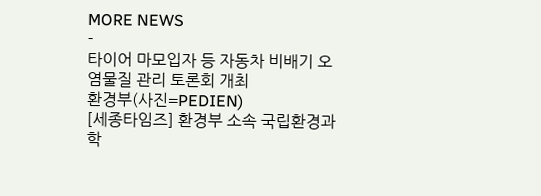MORE NEWS
-
타이어 마모입자 등 자동차 비배기 오염물질 관리 토론회 개최
환경부(사진=PEDIEN)
[세종타임즈] 환경부 소속 국립환경과학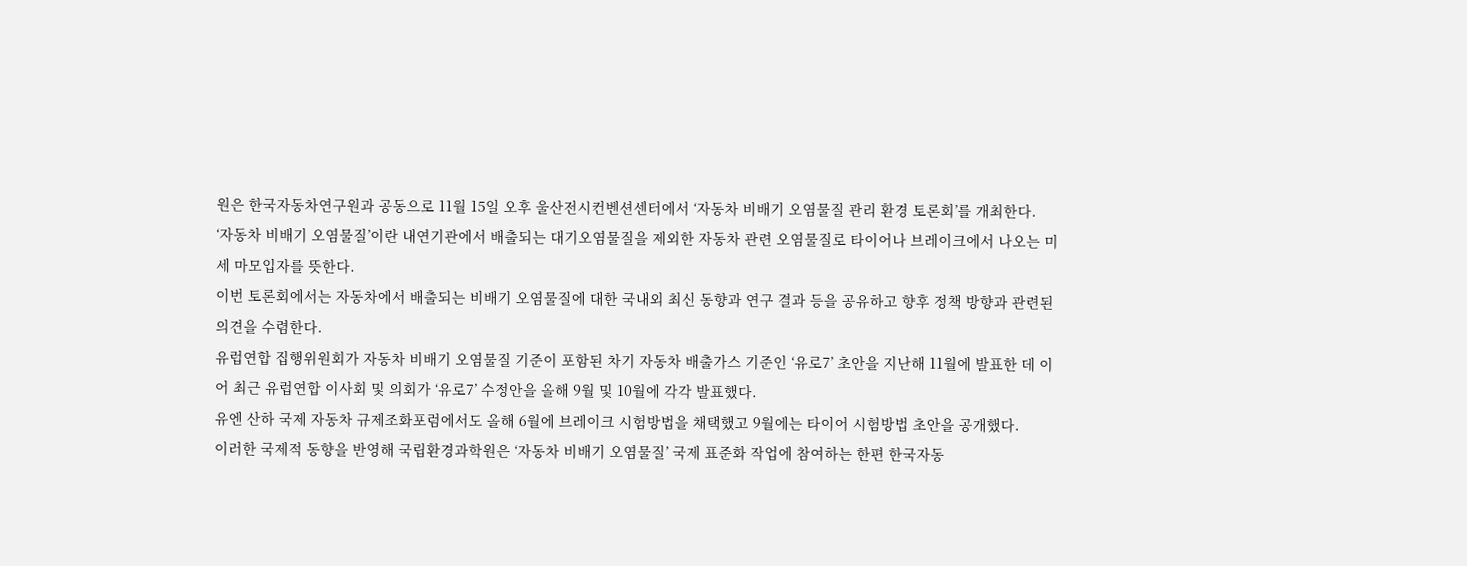원은 한국자동차연구원과 공동으로 11월 15일 오후 울산전시컨벤션센터에서 ‘자동차 비배기 오염물질 관리 환경 토론회’를 개최한다.
‘자동차 비배기 오염물질’이란 내연기관에서 배출되는 대기오염물질을 제외한 자동차 관련 오염물질로 타이어나 브레이크에서 나오는 미세 마모입자를 뜻한다.
이번 토론회에서는 자동차에서 배출되는 비배기 오염물질에 대한 국내외 최신 동향과 연구 결과 등을 공유하고 향후 정책 방향과 관련된 의견을 수렴한다.
유럽연합 집행위원회가 자동차 비배기 오염물질 기준이 포함된 차기 자동차 배출가스 기준인 ‘유로7’ 초안을 지난해 11월에 발표한 데 이어 최근 유럽연합 이사회 및 의회가 ‘유로7’ 수정안을 올해 9월 및 10월에 각각 발표했다.
유엔 산하 국제 자동차 규제조화포럼에서도 올해 6월에 브레이크 시험방법을 채택했고 9월에는 타이어 시험방법 초안을 공개했다.
이러한 국제적 동향을 반영해 국립환경과학원은 ‘자동차 비배기 오염물질’ 국제 표준화 작업에 참여하는 한편 한국자동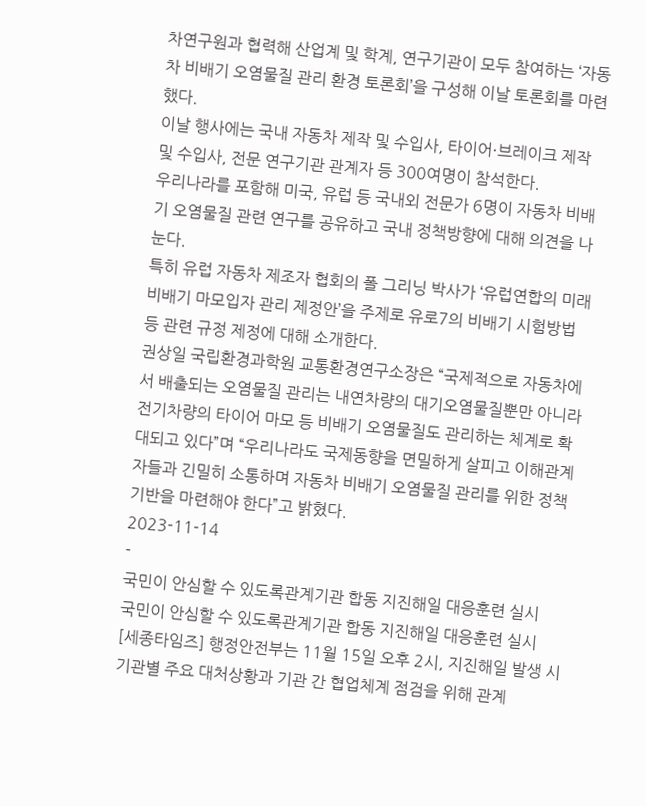차연구원과 협력해 산업계 및 학계, 연구기관이 모두 참여하는 ‘자동차 비배기 오염물질 관리 환경 토론회’을 구성해 이날 토론회를 마련했다.
이날 행사에는 국내 자동차 제작 및 수입사, 타이어·브레이크 제작 및 수입사, 전문 연구기관 관계자 등 300여명이 참석한다.
우리나라를 포함해 미국, 유럽 등 국내외 전문가 6명이 자동차 비배기 오염물질 관련 연구를 공유하고 국내 정책방향에 대해 의견을 나눈다.
특히 유럽 자동차 제조자 협회의 폴 그리닝 박사가 ‘유럽연합의 미래 비배기 마모입자 관리 제정안’을 주제로 유로7의 비배기 시험방법 등 관련 규정 제정에 대해 소개한다.
권상일 국립환경과학원 교통환경연구소장은 “국제적으로 자동차에서 배출되는 오염물질 관리는 내연차량의 대기오염물질뿐만 아니라 전기차량의 타이어 마모 등 비배기 오염물질도 관리하는 체계로 확대되고 있다”며 “우리나라도 국제동향을 면밀하게 살피고 이해관계자들과 긴밀히 소통하며 자동차 비배기 오염물질 관리를 위한 정책 기반을 마련해야 한다”고 밝혔다.
2023-11-14
-
국민이 안심할 수 있도록관계기관 합동 지진해일 대응훈련 실시
국민이 안심할 수 있도록관계기관 합동 지진해일 대응훈련 실시
[세종타임즈] 행정안전부는 11월 15일 오후 2시, 지진해일 발생 시 기관별 주요 대처상황과 기관 간 협업체계 점검을 위해 관계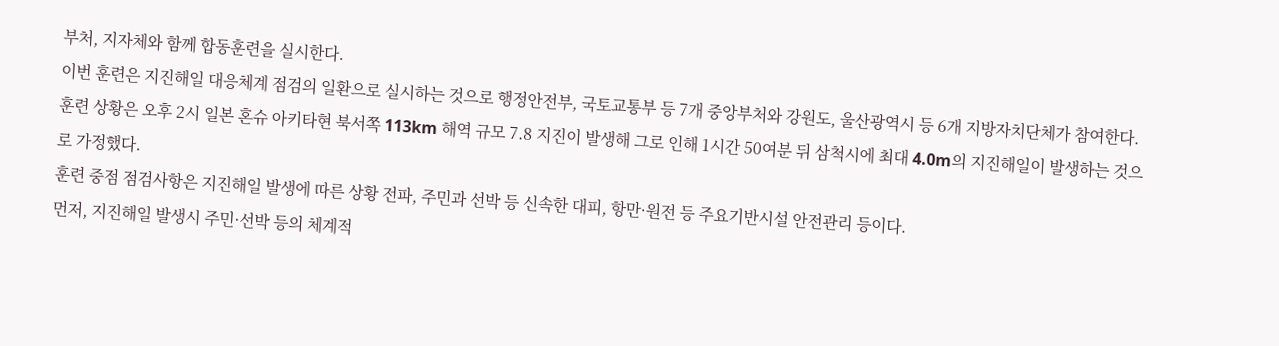부처, 지자체와 함께 합동훈련을 실시한다.
이번 훈련은 지진해일 대응체계 점검의 일환으로 실시하는 것으로 행정안전부, 국토교통부 등 7개 중앙부처와 강원도, 울산광역시 등 6개 지방자치단체가 참여한다.
훈련 상황은 오후 2시 일본 혼슈 아키타현 북서쪽 113km 해역 규모 7.8 지진이 발생해 그로 인해 1시간 50여분 뒤 삼척시에 최대 4.0m의 지진해일이 발생하는 것으로 가정했다.
훈련 중점 점검사항은 지진해일 발생에 따른 상황 전파, 주민과 선박 등 신속한 대피, 항만·원전 등 주요기반시설 안전관리 등이다.
먼저, 지진해일 발생시 주민·선박 등의 체계적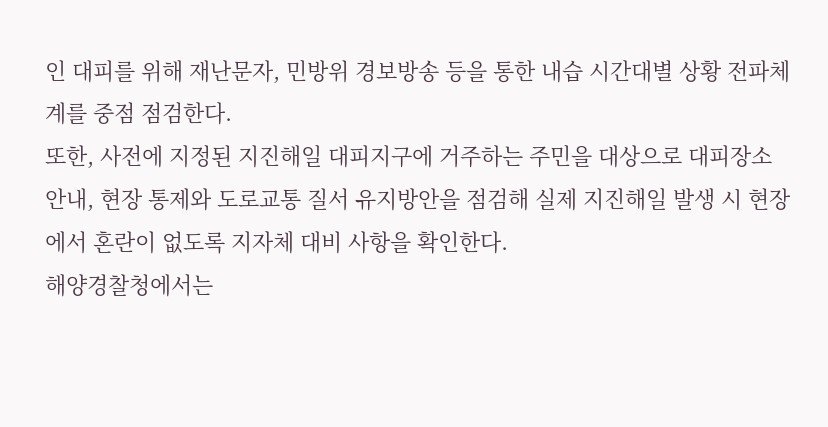인 대피를 위해 재난문자, 민방위 경보방송 등을 통한 내습 시간대별 상황 전파체계를 중점 점검한다.
또한, 사전에 지정된 지진해일 대피지구에 거주하는 주민을 대상으로 대피장소 안내, 현장 통제와 도로교통 질서 유지방안을 점검해 실제 지진해일 발생 시 현장에서 혼란이 없도록 지자체 대비 사항을 확인한다.
해양경찰청에서는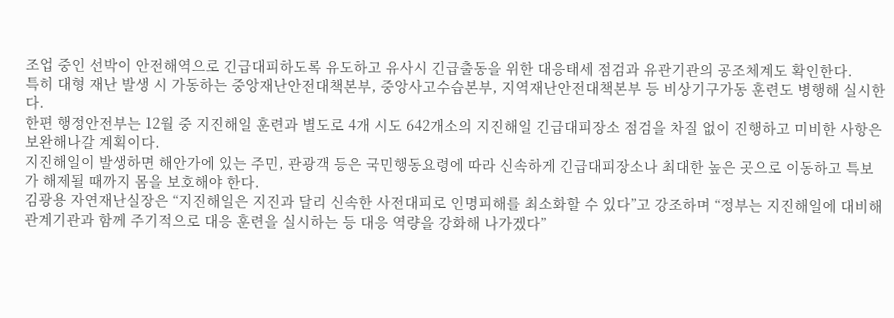조업 중인 선박이 안전해역으로 긴급대피하도록 유도하고 유사시 긴급출동을 위한 대응태세 점검과 유관기관의 공조체계도 확인한다.
특히 대형 재난 발생 시 가동하는 중앙재난안전대책본부, 중앙사고수습본부, 지역재난안전대책본부 등 비상기구가동 훈련도 병행해 실시한다.
한편 행정안전부는 12월 중 지진해일 훈련과 별도로 4개 시도 642개소의 지진해일 긴급대피장소 점검을 차질 없이 진행하고 미비한 사항은 보완해나갈 계획이다.
지진해일이 발생하면 해안가에 있는 주민, 관광객 등은 국민행동요령에 따라 신속하게 긴급대피장소나 최대한 높은 곳으로 이동하고 특보가 해제될 때까지 몸을 보호해야 한다.
김광용 자연재난실장은 “지진해일은 지진과 달리 신속한 사전대피로 인명피해를 최소화할 수 있다”고 강조하며 “정부는 지진해일에 대비해 관계기관과 함께 주기적으로 대응 훈련을 실시하는 등 대응 역량을 강화해 나가겠다”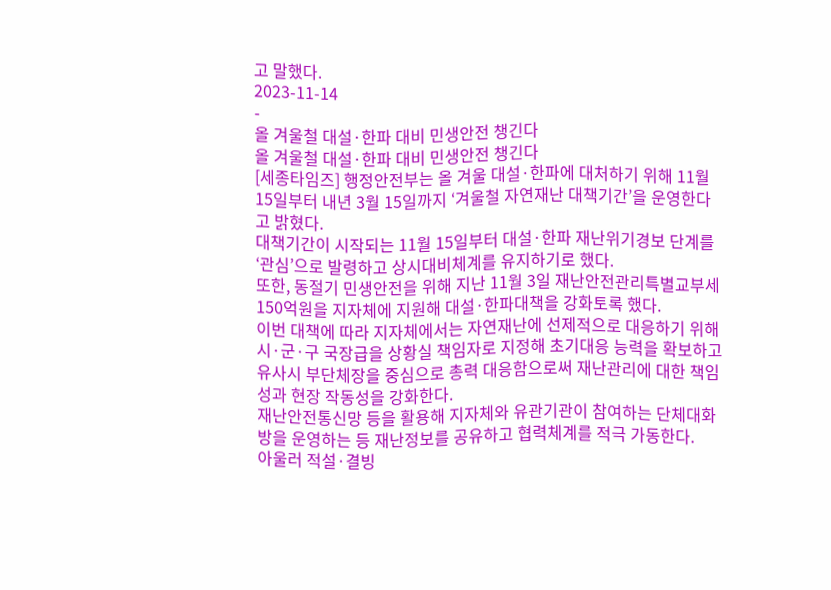고 말했다.
2023-11-14
-
올 겨울철 대설·한파 대비 민생안전 챙긴다
올 겨울철 대설·한파 대비 민생안전 챙긴다
[세종타임즈] 행정안전부는 올 겨울 대설·한파에 대처하기 위해 11월 15일부터 내년 3월 15일까지 ‘겨울철 자연재난 대책기간’을 운영한다고 밝혔다.
대책기간이 시작되는 11월 15일부터 대설·한파 재난위기경보 단계를‘관심’으로 발령하고 상시대비체계를 유지하기로 했다.
또한, 동절기 민생안전을 위해 지난 11월 3일 재난안전관리특별교부세 150억원을 지자체에 지원해 대설·한파대책을 강화토록 했다.
이번 대책에 따라 지자체에서는 자연재난에 선제적으로 대응하기 위해 시·군·구 국장급을 상황실 책임자로 지정해 초기대응 능력을 확보하고 유사시 부단체장을 중심으로 총력 대응함으로써 재난관리에 대한 책임성과 현장 작동성을 강화한다.
재난안전통신망 등을 활용해 지자체와 유관기관이 참여하는 단체대화방을 운영하는 등 재난정보를 공유하고 협력체계를 적극 가동한다.
아울러 적설·결빙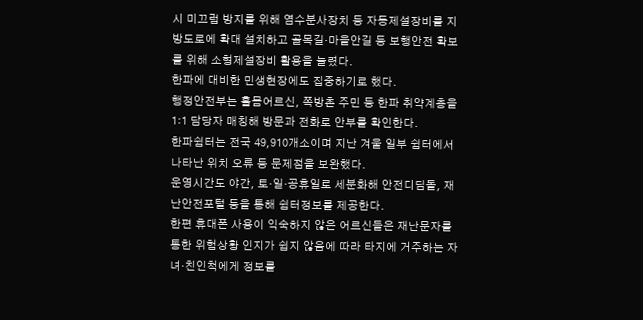시 미끄럼 방지를 위해 염수분사장치 등 자동제설장비를 지방도로에 확대 설치하고 골목길·마을안길 등 보행안전 확보를 위해 소형제설장비 활용을 늘렸다.
한파에 대비한 민생현장에도 집중하기로 했다.
행정안전부는 홀몸어르신, 쪽방촌 주민 등 한파 취약계층을 1:1 담당자 매칭해 방문과 전화로 안부를 확인한다.
한파쉼터는 전국 49,910개소이며 지난 겨울 일부 쉼터에서 나타난 위치 오류 등 문제점을 보완했다.
운영시간도 야간, 토·일·공휴일로 세분화해 안전디딤돌, 재난안전포털 등을 통해 쉼터정보를 제공한다.
한편 휴대폰 사용이 익숙하지 않은 어르신들은 재난문자를 통한 위험상황 인지가 쉽지 않음에 따라 타지에 거주하는 자녀·친인척에게 정보를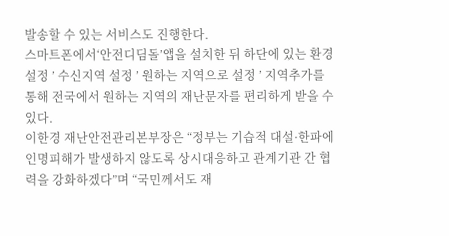발송할 수 있는 서비스도 진행한다.
스마트폰에서‘안전디딤돌’앱을 설치한 뒤 하단에 있는 환경설정 ’ 수신지역 설정 ’ 원하는 지역으로 설정 ’ 지역추가를 통해 전국에서 원하는 지역의 재난문자를 편리하게 받을 수 있다.
이한경 재난안전관리본부장은 “정부는 기습적 대설·한파에 인명피해가 발생하지 않도록 상시대응하고 관계기관 간 협력을 강화하겠다”며 “국민께서도 재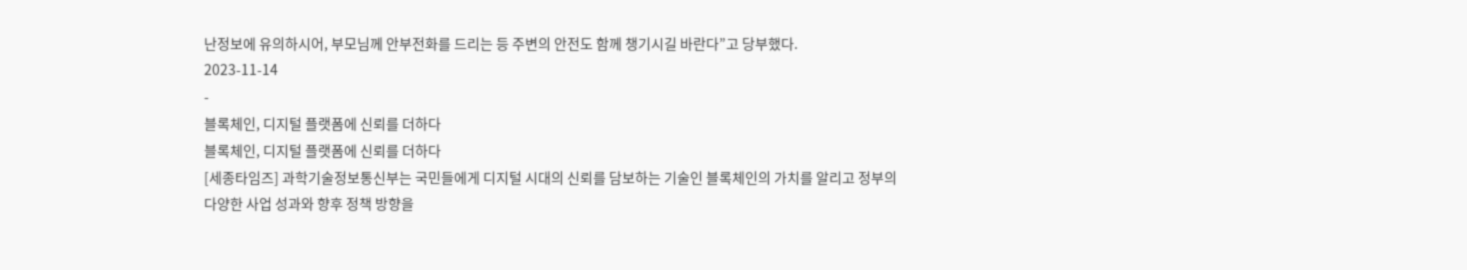난정보에 유의하시어, 부모님께 안부전화를 드리는 등 주변의 안전도 함께 챙기시길 바란다”고 당부했다.
2023-11-14
-
블록체인, 디지털 플랫폼에 신뢰를 더하다
블록체인, 디지털 플랫폼에 신뢰를 더하다
[세종타임즈] 과학기술정보통신부는 국민들에게 디지털 시대의 신뢰를 담보하는 기술인 블록체인의 가치를 알리고 정부의 다양한 사업 성과와 향후 정책 방향을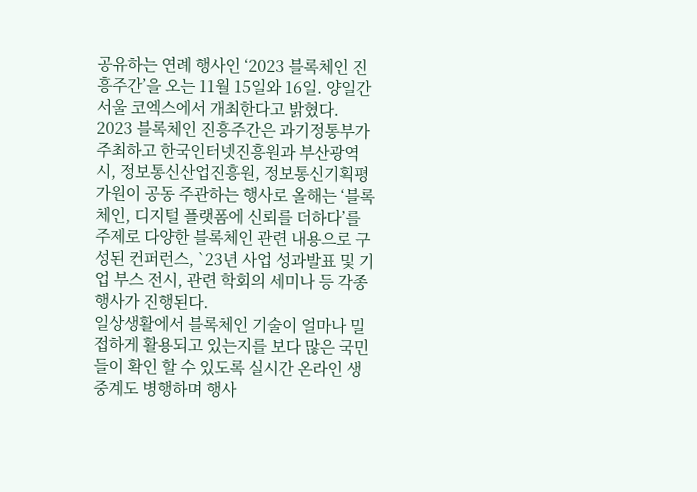공유하는 연례 행사인 ‘2023 블록체인 진흥주간’을 오는 11월 15일와 16일. 양일간 서울 코엑스에서 개최한다고 밝혔다.
2023 블록체인 진흥주간은 과기정통부가 주최하고 한국인터넷진흥원과 부산광역시, 정보통신산업진흥원, 정보통신기획평가원이 공동 주관하는 행사로 올해는 ‘블록체인, 디지털 플랫폼에 신뢰를 더하다’를 주제로 다양한 블록체인 관련 내용으로 구성된 컨퍼런스, `23년 사업 성과발표 및 기업 부스 전시, 관련 학회의 세미나 등 각종 행사가 진행된다.
일상생활에서 블록체인 기술이 얼마나 밀접하게 활용되고 있는지를 보다 많은 국민들이 확인 할 수 있도록 실시간 온라인 생중계도 병행하며 행사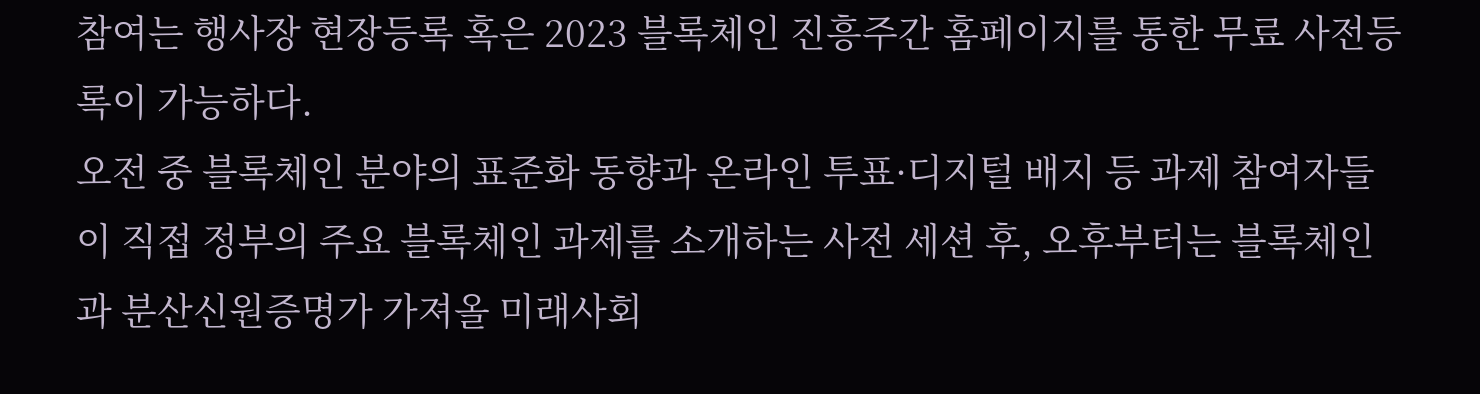참여는 행사장 현장등록 혹은 2023 블록체인 진흥주간 홈페이지를 통한 무료 사전등록이 가능하다.
오전 중 블록체인 분야의 표준화 동향과 온라인 투표·디지털 배지 등 과제 참여자들이 직접 정부의 주요 블록체인 과제를 소개하는 사전 세션 후, 오후부터는 블록체인과 분산신원증명가 가져올 미래사회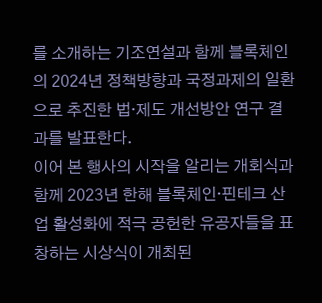를 소개하는 기조연설과 함께 블록체인의 2024년 정책방향과 국정과제의 일환으로 추진한 법·제도 개선방안 연구 결과를 발표한다.
이어 본 행사의 시작을 알리는 개회식과 함께 2023년 한해 블록체인·핀테크 산업 활성화에 적극 공헌한 유공자들을 표창하는 시상식이 개최된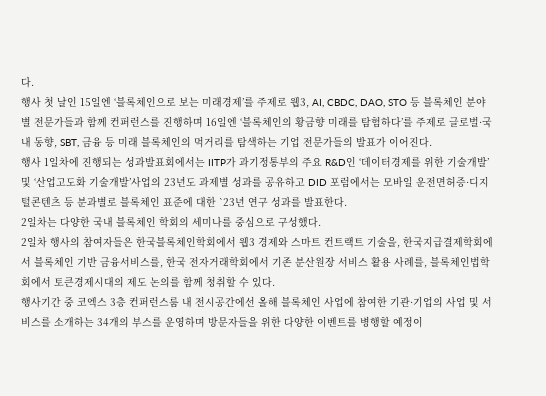다.
행사 첫 날인 15일엔 ‘블록체인으로 보는 미래경제’를 주제로 웹3, AI, CBDC, DAO, STO 등 블록체인 분야별 전문가들과 함께 컨퍼런스를 진행하며 16일엔 ‘블록체인의 황금향 미래를 탐험하다’를 주제로 글로벌·국내 동향, SBT, 금융 등 미래 블록체인의 먹거리를 탐색하는 기업 전문가들의 발표가 이어진다.
행사 1일차에 진행되는 성과발표회에서는 IITP가 과기정통부의 주요 R&D인 ‘데이터경제를 위한 기술개발’ 및 ‘산업고도화 기술개발’사업의 23년도 과제별 성과를 공유하고 DID 포럼에서는 모바일 운전면허증·디지털콘텐츠 등 분과별로 블록체인 표준에 대한 `23년 연구 성과를 발표한다.
2일차는 다양한 국내 블록체인 학회의 세미나를 중심으로 구성했다.
2일차 행사의 참여자들은 한국블록체인학회에서 웹3 경제와 스마트 컨트랙트 기술을, 한국지급결제학회에서 블록체인 기반 금융서비스를, 한국 전자거래학회에서 기존 분산원장 서비스 활용 사례를, 블록체인법학회에서 토큰경제시대의 제도 논의를 함께 청취할 수 있다.
행사기간 중 코엑스 3층 컨퍼런스룸 내 전시공간에선 올해 블록체인 사업에 참여한 기관·기업의 사업 및 서비스를 소개하는 34개의 부스를 운영하며 방문자들을 위한 다양한 이벤트를 병행할 예정이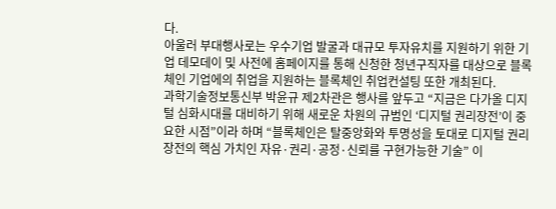다.
아울러 부대행사로는 우수기업 발굴과 대규모 투자유치를 지원하기 위한 기업 데모데이 및 사전에 홈페이지를 통해 신청한 청년구직자를 대상으로 블록체인 기업에의 취업을 지원하는 블록체인 취업컨설팅 또한 개최된다.
과학기술정보통신부 박윤규 제2차관은 행사를 앞두고 “지금은 다가올 디지털 심화시대를 대비하기 위해 새로운 차원의 규범인 ‘디지털 권리장전’이 중요한 시점”이라 하며 “블록체인은 탈중앙화와 투명성을 토대로 디지털 권리장전의 핵심 가치인 자유·권리·공정·신뢰를 구현가능한 기술” 이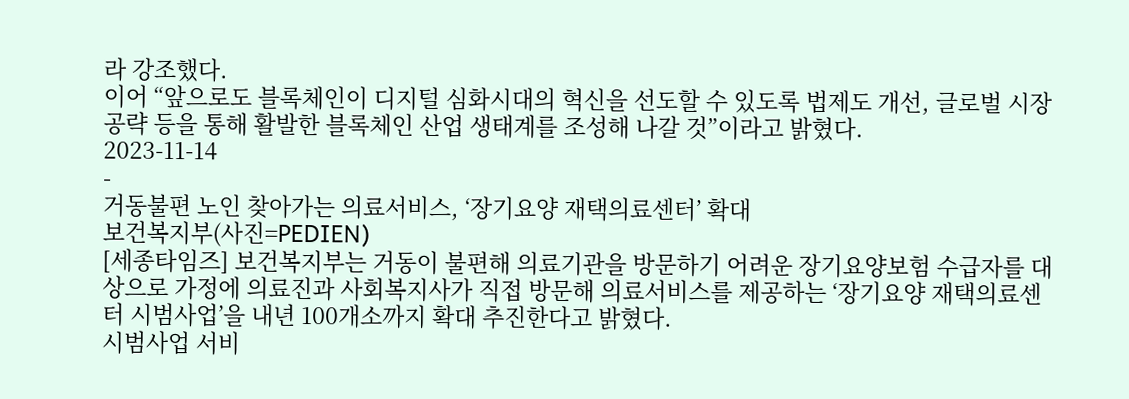라 강조했다.
이어 “앞으로도 블록체인이 디지털 심화시대의 혁신을 선도할 수 있도록 법제도 개선, 글로벌 시장 공략 등을 통해 활발한 블록체인 산업 생태계를 조성해 나갈 것”이라고 밝혔다.
2023-11-14
-
거동불편 노인 찾아가는 의료서비스, ‘장기요양 재택의료센터’ 확대
보건복지부(사진=PEDIEN)
[세종타임즈] 보건복지부는 거동이 불편해 의료기관을 방문하기 어려운 장기요양보험 수급자를 대상으로 가정에 의료진과 사회복지사가 직접 방문해 의료서비스를 제공하는 ‘장기요양 재택의료센터 시범사업’을 내년 100개소까지 확대 추진한다고 밝혔다.
시범사업 서비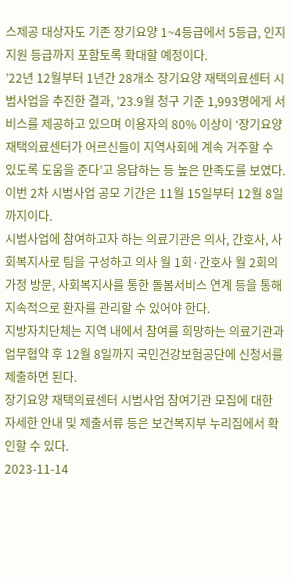스제공 대상자도 기존 장기요양 1~4등급에서 5등급, 인지지원 등급까지 포함토록 확대할 예정이다.
’22년 12월부터 1년간 28개소 장기요양 재택의료센터 시범사업을 추진한 결과, ’23.9월 청구 기준 1,993명에게 서비스를 제공하고 있으며 이용자의 80% 이상이 ‘장기요양 재택의료센터가 어르신들이 지역사회에 계속 거주할 수 있도록 도움을 준다’고 응답하는 등 높은 만족도를 보였다.
이번 2차 시범사업 공모 기간은 11월 15일부터 12월 8일까지이다.
시범사업에 참여하고자 하는 의료기관은 의사, 간호사, 사회복지사로 팀을 구성하고 의사 월 1회·간호사 월 2회의 가정 방문, 사회복지사를 통한 돌봄서비스 연계 등을 통해 지속적으로 환자를 관리할 수 있어야 한다.
지방자치단체는 지역 내에서 참여를 희망하는 의료기관과 업무협약 후 12월 8일까지 국민건강보험공단에 신청서를 제출하면 된다.
장기요양 재택의료센터 시범사업 참여기관 모집에 대한 자세한 안내 및 제출서류 등은 보건복지부 누리집에서 확인할 수 있다.
2023-11-14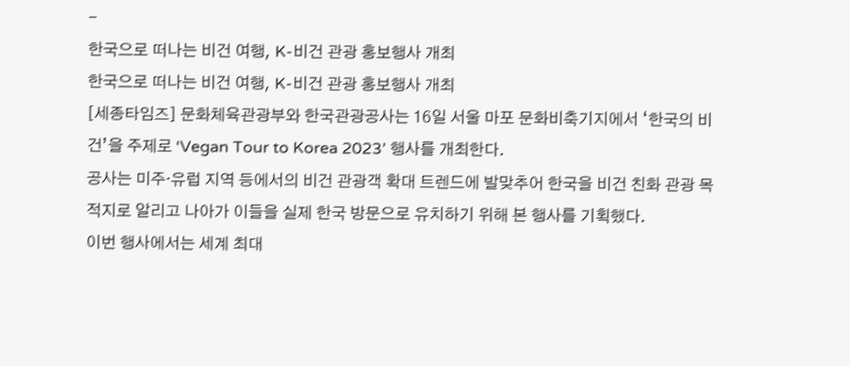-
한국으로 떠나는 비건 여행, K-비건 관광 홍보행사 개최
한국으로 떠나는 비건 여행, K-비건 관광 홍보행사 개최
[세종타임즈] 문화체육관광부와 한국관광공사는 16일 서울 마포 문화비축기지에서 ‘한국의 비건’을 주제로 ‘Vegan Tour to Korea 2023’ 행사를 개최한다.
공사는 미주·유럽 지역 등에서의 비건 관광객 확대 트렌드에 발맞추어 한국을 비건 친화 관광 목적지로 알리고 나아가 이들을 실제 한국 방문으로 유치하기 위해 본 행사를 기획했다.
이번 행사에서는 세계 최대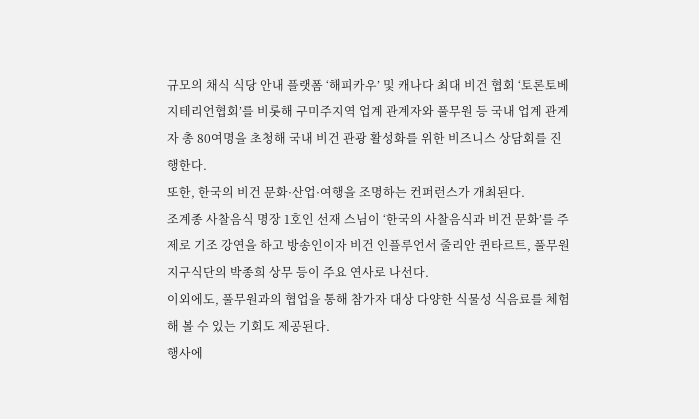규모의 채식 식당 안내 플랫폼 ‘해피카우’ 및 캐나다 최대 비건 협회 ‘토론토베지테리언협회’를 비롯해 구미주지역 업계 관계자와 풀무원 등 국내 업계 관계자 총 80여명을 초청해 국내 비건 관광 활성화를 위한 비즈니스 상담회를 진행한다.
또한, 한국의 비건 문화·산업·여행을 조명하는 컨퍼런스가 개최된다.
조계종 사찰음식 명장 1호인 선재 스님이 ‘한국의 사찰음식과 비건 문화’를 주제로 기조 강연을 하고 방송인이자 비건 인플루언서 줄리안 퀸타르트, 풀무원 지구식단의 박종희 상무 등이 주요 연사로 나선다.
이외에도, 풀무원과의 협업을 통해 참가자 대상 다양한 식물성 식음료를 체험해 볼 수 있는 기회도 제공된다.
행사에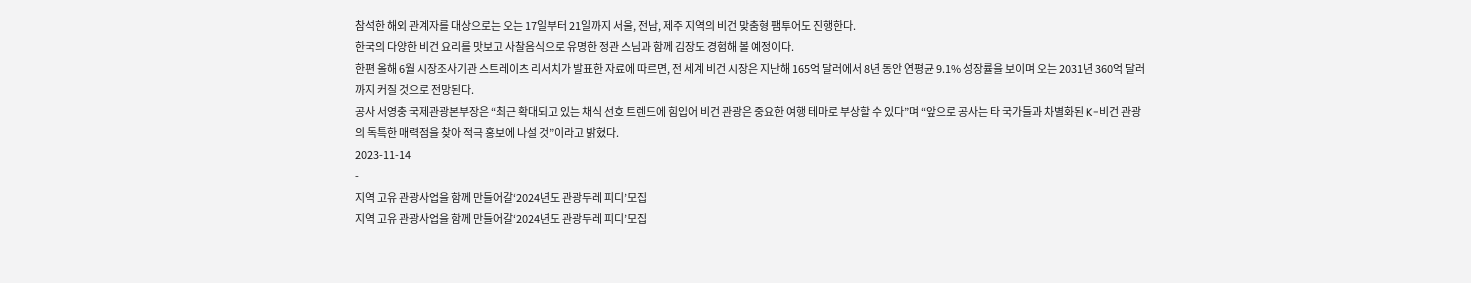참석한 해외 관계자를 대상으로는 오는 17일부터 21일까지 서울, 전남, 제주 지역의 비건 맞춤형 팸투어도 진행한다.
한국의 다양한 비건 요리를 맛보고 사찰음식으로 유명한 정관 스님과 함께 김장도 경험해 볼 예정이다.
한편 올해 6월 시장조사기관 스트레이츠 리서치가 발표한 자료에 따르면, 전 세계 비건 시장은 지난해 165억 달러에서 8년 동안 연평균 9.1% 성장률을 보이며 오는 2031년 360억 달러까지 커질 것으로 전망된다.
공사 서영충 국제관광본부장은 “최근 확대되고 있는 채식 선호 트렌드에 힘입어 비건 관광은 중요한 여행 테마로 부상할 수 있다”며 “앞으로 공사는 타 국가들과 차별화된 K-비건 관광의 독특한 매력점을 찾아 적극 홍보에 나설 것”이라고 밝혔다.
2023-11-14
-
지역 고유 관광사업을 함께 만들어갈‘2024년도 관광두레 피디’모집
지역 고유 관광사업을 함께 만들어갈‘2024년도 관광두레 피디’모집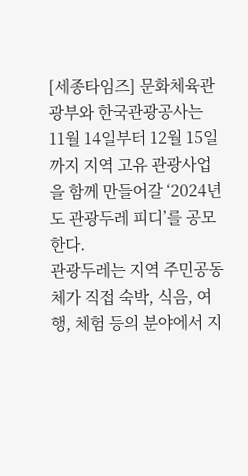[세종타임즈] 문화체육관광부와 한국관광공사는 11월 14일부터 12월 15일까지 지역 고유 관광사업을 함께 만들어갈 ‘2024년도 관광두레 피디’를 공모한다.
관광두레는 지역 주민공동체가 직접 숙박, 식음, 여행, 체험 등의 분야에서 지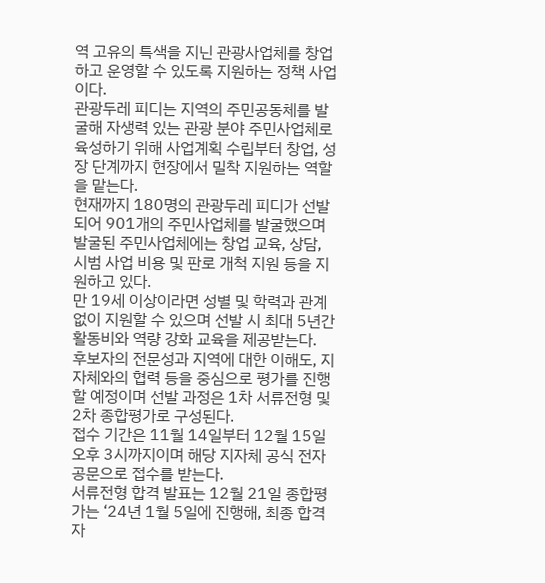역 고유의 특색을 지닌 관광사업체를 창업하고 운영할 수 있도록 지원하는 정책 사업이다.
관광두레 피디는 지역의 주민공동체를 발굴해 자생력 있는 관광 분야 주민사업체로 육성하기 위해 사업계획 수립부터 창업, 성장 단계까지 현장에서 밀착 지원하는 역할을 맡는다.
현재까지 180명의 관광두레 피디가 선발되어 901개의 주민사업체를 발굴했으며 발굴된 주민사업체에는 창업 교육, 상담, 시범 사업 비용 및 판로 개척 지원 등을 지원하고 있다.
만 19세 이상이라면 성별 및 학력과 관계없이 지원할 수 있으며 선발 시 최대 5년간 활동비와 역량 강화 교육을 제공받는다.
후보자의 전문성과 지역에 대한 이해도, 지자체와의 협력 등을 중심으로 평가를 진행할 예정이며 선발 과정은 1차 서류전형 및 2차 종합평가로 구성된다.
접수 기간은 11월 14일부터 12월 15일 오후 3시까지이며 해당 지자체 공식 전자공문으로 접수를 받는다.
서류전형 합격 발표는 12월 21일 종합평가는 ‘24년 1월 5일에 진행해, 최종 합격자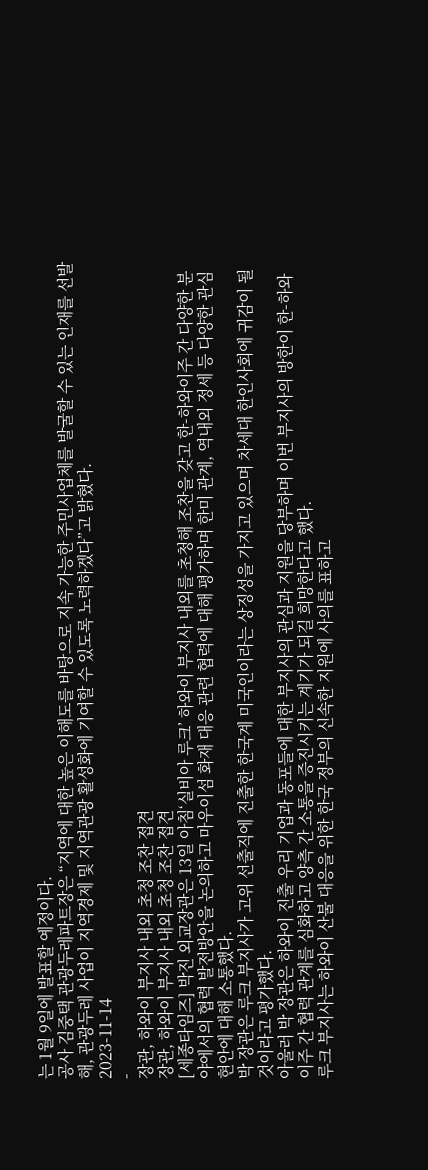는 1월 9일에 발표할 예정이다.
공사 김중택 관광두레파트장은 “지역에 대한 높은 이해도를 바탕으로 지속 가능한 주민사업체를 발굴할 수 있는 인재를 선발해, 관광두레 사업이 지역경제 및 지역관광 활성화에 기여할 수 있도록 노력하겠다”고 밝혔다.
2023-11-14
-
장관, 하와이 부지사 내외 초청 조찬 접견
장관, 하와이 부지사 내외 초청 조찬 접견
[세종타임즈] 박진 외교장관은 13일 아침‘실비아 루크’ 하와이 부지사 내외를 초청해 조찬을 갖고 한-하와이주 간 다양한 분야에서의 협력 발전방안을 논의하고 마우이섬 화재 대응 관련 협력에 대해 평가하며 한미 관계, 역내외 정세 등 다양한 관심 현안에 대해 소통했다.
박 장관은 루크 부지사가 고위 선출직에 진출한 한국계 미국인이라는 상징성을 가지고 있으며 차세대 한인사회에 귀감이 될 것이라고 평가했다.
아울러 박 장관은 하와이 진출 우리 기업과 동포들에 대한 부지사의 관심과 지원을 당부하며 이번 부지사의 방한이 한-하와이주 간 협력 관계를 심화하고 양측 간 소통을 증진시키는 계기가 되길 희망한다고 했다.
루크 부지사는 하와이 산불 대응을 위한 한국 정부의 신속한 지원에 사의를 표하고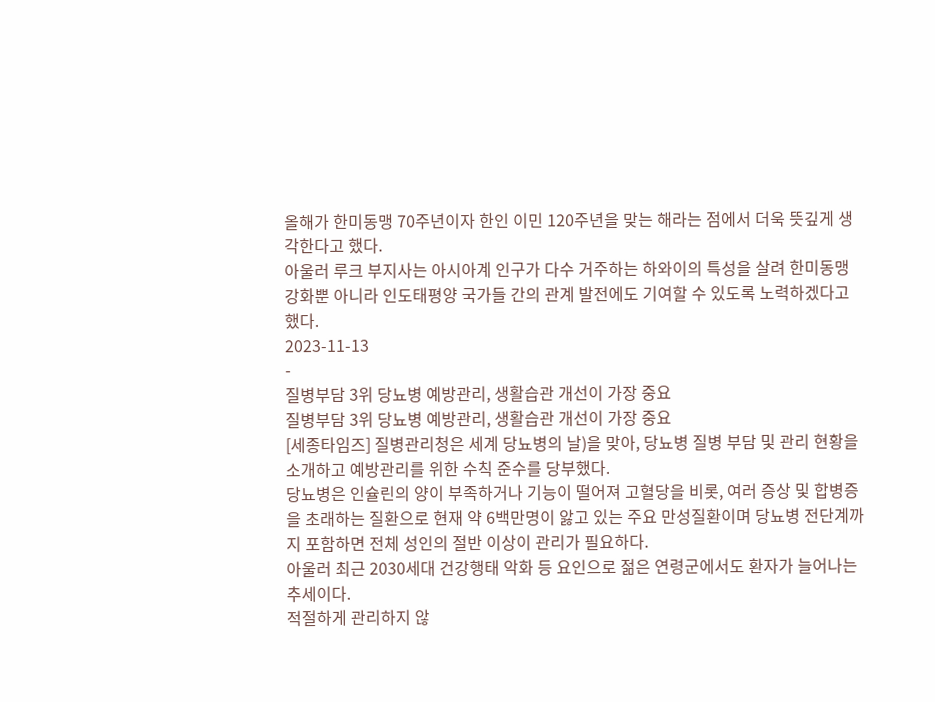올해가 한미동맹 70주년이자 한인 이민 120주년을 맞는 해라는 점에서 더욱 뜻깊게 생각한다고 했다.
아울러 루크 부지사는 아시아계 인구가 다수 거주하는 하와이의 특성을 살려 한미동맹 강화뿐 아니라 인도태평양 국가들 간의 관계 발전에도 기여할 수 있도록 노력하겠다고 했다.
2023-11-13
-
질병부담 3위 당뇨병 예방관리, 생활습관 개선이 가장 중요
질병부담 3위 당뇨병 예방관리, 생활습관 개선이 가장 중요
[세종타임즈] 질병관리청은 세계 당뇨병의 날)을 맞아, 당뇨병 질병 부담 및 관리 현황을 소개하고 예방관리를 위한 수칙 준수를 당부했다.
당뇨병은 인슐린의 양이 부족하거나 기능이 떨어져 고혈당을 비롯, 여러 증상 및 합병증을 초래하는 질환으로 현재 약 6백만명이 앓고 있는 주요 만성질환이며 당뇨병 전단계까지 포함하면 전체 성인의 절반 이상이 관리가 필요하다.
아울러 최근 2030세대 건강행태 악화 등 요인으로 젊은 연령군에서도 환자가 늘어나는 추세이다.
적절하게 관리하지 않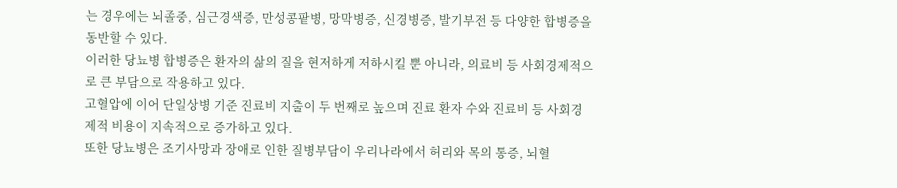는 경우에는 뇌졸중, 심근경색증, 만성콩팥병, 망막병증, 신경병증, 발기부전 등 다양한 합병증을 동반할 수 있다.
이러한 당뇨병 합병증은 환자의 삶의 질을 현저하게 저하시킬 뿐 아니라, 의료비 등 사회경제적으로 큰 부담으로 작용하고 있다.
고혈압에 이어 단일상병 기준 진료비 지출이 두 번째로 높으며 진료 환자 수와 진료비 등 사회경제적 비용이 지속적으로 증가하고 있다.
또한 당뇨병은 조기사망과 장애로 인한 질병부담이 우리나라에서 허리와 목의 통증, 뇌혈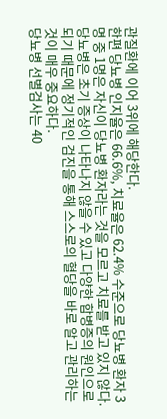관질환에 이어 3위에 해당한다.
한편 당뇨병 인지율은 66.6%, 치료율은 62.4% 수준으로 당뇨병 환자 3명 중 1명은 자신이 당뇨병 환자라는 것을 모르고 치료를 받고 있지 않다.
당뇨병은 초기 증상이 나타나지 않을 수 있고 다양한 합병증의 원인으로 되기 때문에 정기적인 검진을 통해 스스로의 혈당을 바로 알고 관리하는 것이 매우 중요하다.
당뇨병 선별검사는 40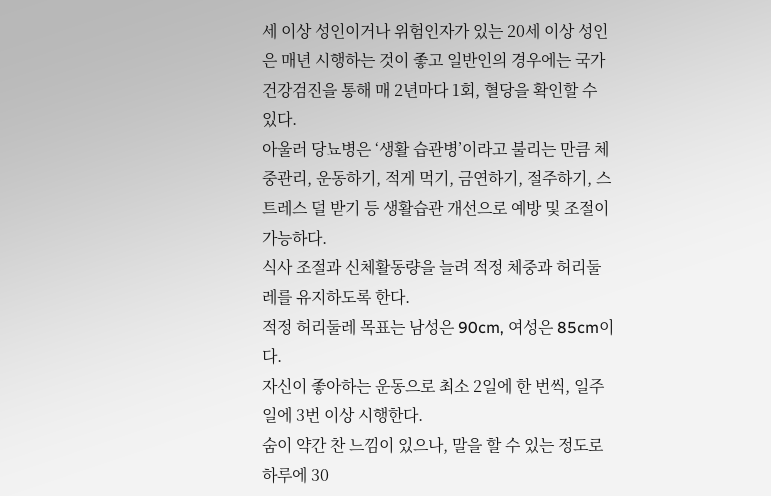세 이상 성인이거나 위험인자가 있는 20세 이상 성인은 매년 시행하는 것이 좋고 일반인의 경우에는 국가건강검진을 통해 매 2년마다 1회, 혈당을 확인할 수 있다.
아울러 당뇨병은 ‘생활 습관병’이라고 불리는 만큼 체중관리, 운동하기, 적게 먹기, 금연하기, 절주하기, 스트레스 덜 받기 등 생활습관 개선으로 예방 및 조절이 가능하다.
식사 조절과 신체활동량을 늘려 적정 체중과 허리둘레를 유지하도록 한다.
적정 허리둘레 목표는 남성은 90cm, 여성은 85cm이다.
자신이 좋아하는 운동으로 최소 2일에 한 번씩, 일주일에 3번 이상 시행한다.
숨이 약간 찬 느낌이 있으나, 말을 할 수 있는 정도로 하루에 30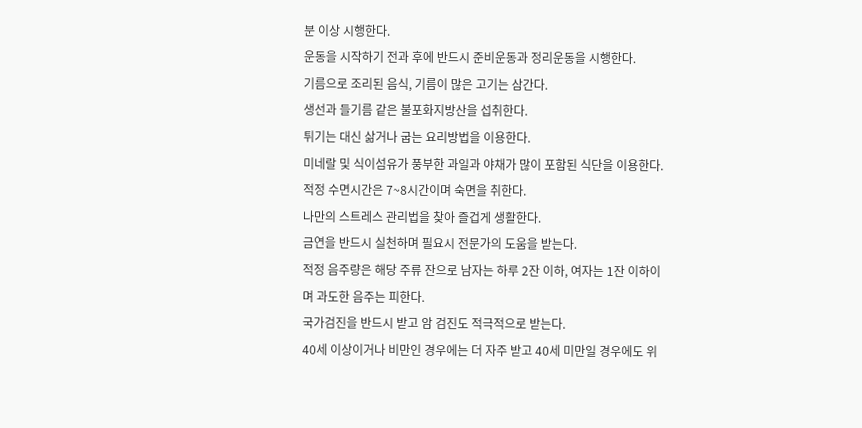분 이상 시행한다.
운동을 시작하기 전과 후에 반드시 준비운동과 정리운동을 시행한다.
기름으로 조리된 음식, 기름이 많은 고기는 삼간다.
생선과 들기름 같은 불포화지방산을 섭취한다.
튀기는 대신 삶거나 굽는 요리방법을 이용한다.
미네랄 및 식이섬유가 풍부한 과일과 야채가 많이 포함된 식단을 이용한다.
적정 수면시간은 7~8시간이며 숙면을 취한다.
나만의 스트레스 관리법을 찾아 즐겁게 생활한다.
금연을 반드시 실천하며 필요시 전문가의 도움을 받는다.
적정 음주량은 해당 주류 잔으로 남자는 하루 2잔 이하, 여자는 1잔 이하이며 과도한 음주는 피한다.
국가검진을 반드시 받고 암 검진도 적극적으로 받는다.
40세 이상이거나 비만인 경우에는 더 자주 받고 40세 미만일 경우에도 위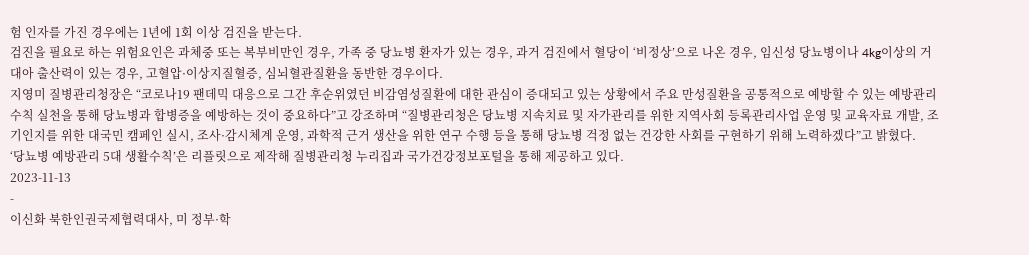험 인자를 가진 경우에는 1년에 1회 이상 검진을 받는다.
검진을 필요로 하는 위험요인은 과체중 또는 복부비만인 경우, 가족 중 당뇨병 환자가 있는 경우, 과거 검진에서 혈당이 ‘비정상’으로 나온 경우, 임신성 당뇨병이나 4kg이상의 거대아 출산력이 있는 경우, 고혈압·이상지질혈증, 심뇌혈관질환을 동반한 경우이다.
지영미 질병관리청장은 “코로나19 팬데믹 대응으로 그간 후순위였던 비감염성질환에 대한 관심이 증대되고 있는 상황에서 주요 만성질환을 공통적으로 예방할 수 있는 예방관리 수칙 실천을 통해 당뇨병과 합병증을 예방하는 것이 중요하다”고 강조하며 “질병관리청은 당뇨병 지속치료 및 자가관리를 위한 지역사회 등록관리사업 운영 및 교육자료 개발, 조기인지를 위한 대국민 캠페인 실시, 조사·감시체계 운영, 과학적 근거 생산을 위한 연구 수행 등을 통해 당뇨병 걱정 없는 건강한 사회를 구현하기 위해 노력하겠다”고 밝혔다.
‘당뇨병 예방관리 5대 생활수칙’은 리플릿으로 제작해 질병관리청 누리집과 국가건강정보포털을 통해 제공하고 있다.
2023-11-13
-
이신화 북한인권국제협력대사, 미 정부·학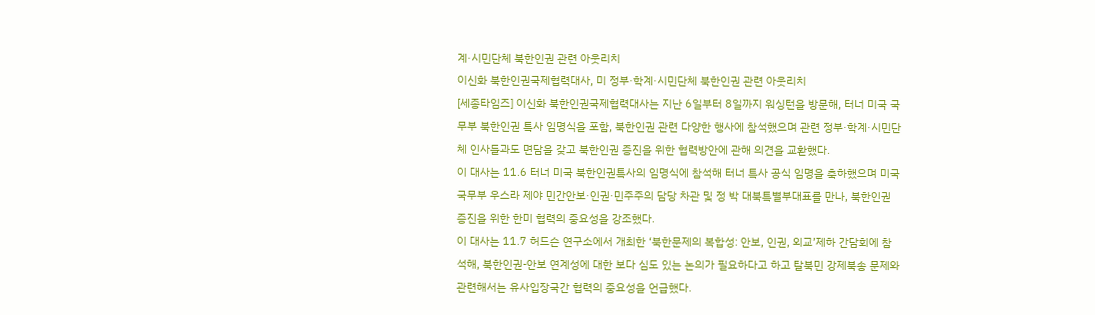계·시민단체 북한인권 관련 아웃리치
이신화 북한인권국제협력대사, 미 정부·학계·시민단체 북한인권 관련 아웃리치
[세종타임즈] 이신화 북한인권국제협력대사는 지난 6일부터 8일까지 워싱턴을 방문해, 터너 미국 국무부 북한인권 특사 임명식을 포함, 북한인권 관련 다양한 행사에 참석했으며 관련 정부·학계·시민단체 인사들과도 면담을 갖고 북한인권 증진을 위한 협력방안에 관해 의견을 교환했다.
이 대사는 11.6 터너 미국 북한인권특사의 임명식에 참석해 터너 특사 공식 임명을 축하했으며 미국 국무부 우스라 제야 민간안보·인권·민주주의 담당 차관 및 정 박 대북특별부대표를 만나, 북한인권 증진을 위한 한미 협력의 중요성을 강조했다.
이 대사는 11.7 허드슨 연구소에서 개최한 ‘북한문제의 복합성: 안보, 인권, 외교’제하 간담회에 참석해, 북한인권-안보 연계성에 대한 보다 심도 있는 논의가 필요하다고 하고 탈북민 강제북송 문제와 관련해서는 유사입장국간 협력의 중요성을 언급했다.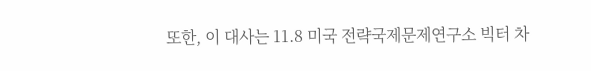또한, 이 대사는 11.8 미국 전략국제문제연구소 빅터 차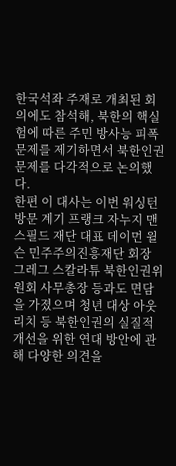한국석좌 주재로 개최된 회의에도 참석해, 북한의 핵실험에 따른 주민 방사능 피폭 문제를 제기하면서 북한인권 문제를 다각적으로 논의했다.
한편 이 대사는 이번 워싱턴 방문 계기 프랭크 자누지 맨스필드 재단 대표 데이먼 윌슨 민주주의진흥재단 회장 그레그 스칼라튜 북한인권위원회 사무총장 등과도 면담을 가졌으며 청년 대상 아웃리치 등 북한인권의 실질적 개선을 위한 연대 방안에 관해 다양한 의견을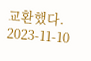교환했다.
2023-11-10